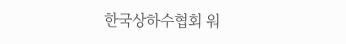한국상하수협회 워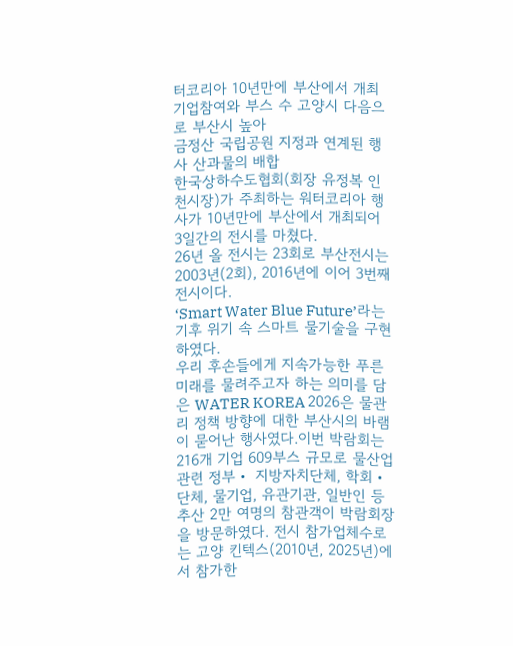터코리아 10년만에 부산에서 개최
기업참여와 부스 수 고양시 다음으로 부산시 높아
금정산 국립공원 지정과 연계된 행사 산과물의 배합
한국상하수도협회(회장 유정복 인천시장)가 주최하는 워터코리아 행사가 10년만에 부산에서 개최되어 3일간의 전시를 마쳤다.
26년 올 전시는 23회로 부산전시는 2003년(2회), 2016년에 이어 3번째 전시이다.
‘Smart Water Blue Future’라는 기후 위기 속 스마트 물기술을 구현하였다.
우리 후손들에게 지속가능한 푸른 미래를 물려주고자 하는 의미를 담은 WATER KOREA 2026은 물관리 정책 방향에 대한 부산시의 바램이 묻어난 행사였다.이번 박람회는 216개 기업 609부스 규모로 물산업 관련 정부‧ 지방자치단체, 학회‧단체, 물기업, 유관기관, 일반인 등 추산 2만 여명의 참관객이 박람회장을 방문하였다. 전시 참가업체수로는 고양 킨텍스(2010년, 2025년)에서 참가한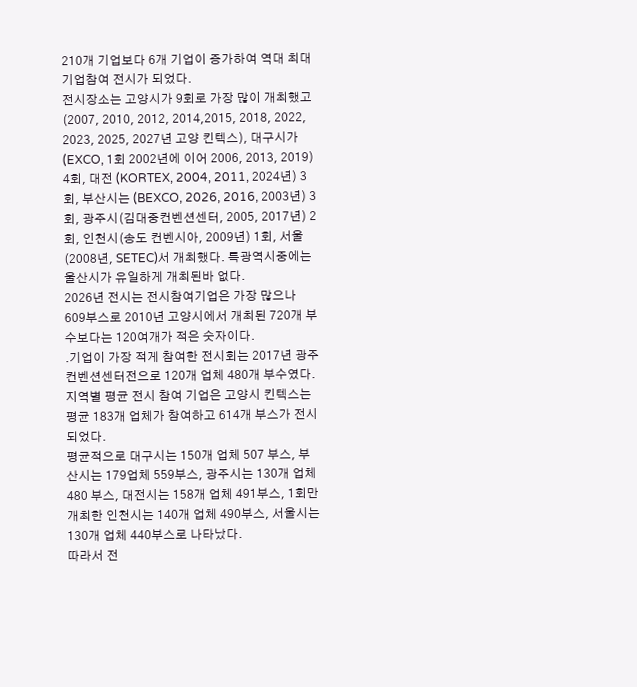210개 기업보다 6개 기업이 증가하여 역대 최대 기업참여 전시가 되었다.
전시장소는 고양시가 9회로 가장 많이 개최했고 (2007, 2010, 2012, 2014,2015, 2018, 2022, 2023, 2025, 2027년 고양 킨텍스), 대구시가 (EXCO, 1회 2002년에 이어 2006, 2013, 2019) 4회, 대전 (KORTEX, 2004, 2011, 2024년) 3회, 부산시는 (BEXCO, 2026, 2016, 2003년) 3회, 광주시(김대중컨벤션센터, 2005, 2017년) 2회, 인천시(송도 컨벤시아, 2009년) 1회, 서울 (2008년, SETEC)서 개최했다. 특광역시중에는 울산시가 유일하게 개최된바 없다.
2026년 전시는 전시참여기업은 가장 많으나 609부스로 2010년 고양시에서 개최된 720개 부수보다는 120여개가 적은 숫자이다.
.기업이 가장 적게 참여한 전시회는 2017년 광주 컨벤션센터전으로 120개 업체 480개 부수였다.
지역별 평균 전시 참여 기업은 고양시 킨텍스는 평균 183개 업체가 참여하고 614개 부스가 전시되었다.
평균적으로 대구시는 150개 업체 507 부스, 부산시는 179업체 559부스, 광주시는 130개 업체 480 부스, 대전시는 158개 업체 491부스, 1회만 개최한 인천시는 140개 업체 490부스, 서울시는 130개 업체 440부스로 나타났다.
따라서 전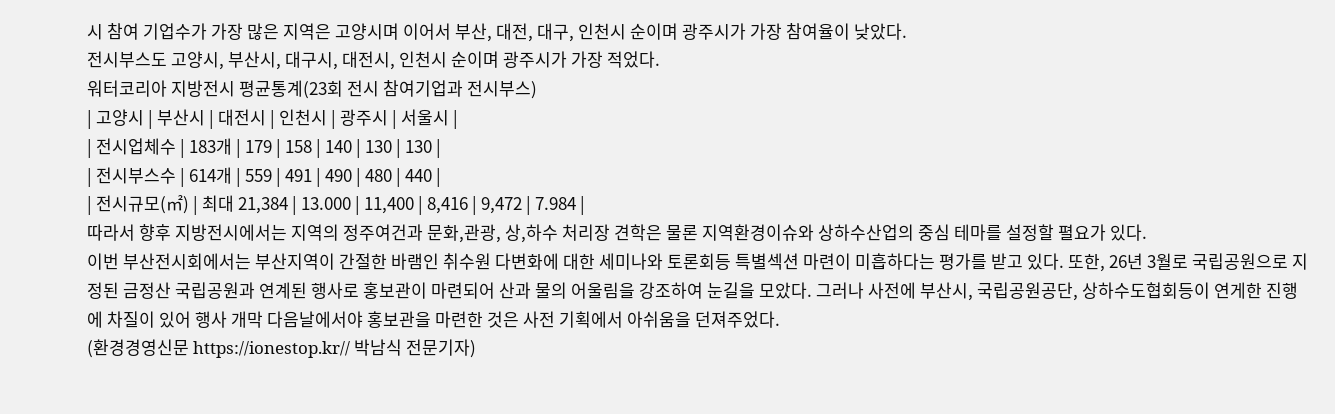시 참여 기업수가 가장 많은 지역은 고양시며 이어서 부산, 대전, 대구, 인천시 순이며 광주시가 가장 참여율이 낮았다.
전시부스도 고양시, 부산시, 대구시, 대전시, 인천시 순이며 광주시가 가장 적었다.
워터코리아 지방전시 평균통계(23회 전시 참여기업과 전시부스)
| 고양시 | 부산시 | 대전시 | 인천시 | 광주시 | 서울시 |
| 전시업체수 | 183개 | 179 | 158 | 140 | 130 | 130 |
| 전시부스수 | 614개 | 559 | 491 | 490 | 480 | 440 |
| 전시규모(㎡) | 최대 21,384 | 13.000 | 11,400 | 8,416 | 9,472 | 7.984 |
따라서 향후 지방전시에서는 지역의 정주여건과 문화,관광, 상,하수 처리장 견학은 물론 지역환경이슈와 상하수산업의 중심 테마를 설정할 펼요가 있다.
이번 부산전시회에서는 부산지역이 간절한 바램인 취수원 다변화에 대한 세미나와 토론회등 특별섹션 마련이 미흡하다는 평가를 받고 있다. 또한, 26년 3월로 국립공원으로 지정된 금정산 국립공원과 연계된 행사로 홍보관이 마련되어 산과 물의 어울림을 강조하여 눈길을 모았다. 그러나 사전에 부산시, 국립공원공단, 상하수도협회등이 연게한 진행에 차질이 있어 행사 개막 다음날에서야 홍보관을 마련한 것은 사전 기획에서 아쉬움을 던져주었다.
(환경경영신문 https://ionestop.kr// 박남식 전문기자)